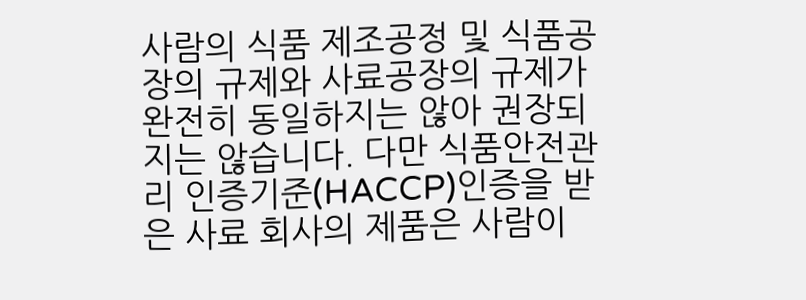사람의 식품 제조공정 및 식품공장의 규제와 사료공장의 규제가 완전히 동일하지는 않아 권장되지는 않습니다. 다만 식품안전관리 인증기준(HACCP)인증을 받은 사료 회사의 제품은 사람이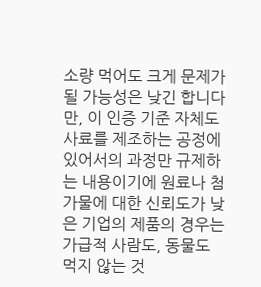소량 먹어도 크게 문제가 될 가능성은 낮긴 합니다만, 이 인증 기준 자체도 사료를 제조하는 공정에 있어서의 과정만 규제하는 내용이기에 원료나 첨가물에 대한 신뢰도가 낮은 기업의 제품의 경우는 가급적 사람도, 동물도 먹지 않는 것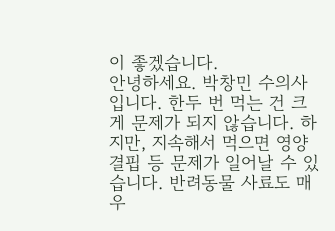이 좋겠습니다.
안녕하세요. 박창민 수의사입니다. 한두 번 먹는 건 크게 문제가 되지 않습니다. 하지만, 지속해서 먹으면 영양 결핍 등 문제가 일어날 수 있습니다. 반려동물 사료도 매우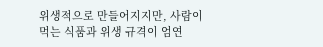위생적으로 만들어지지만, 사람이 먹는 식품과 위생 규격이 엄연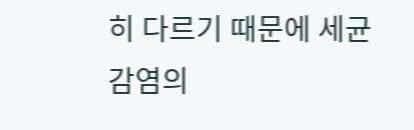히 다르기 때문에 세균 감염의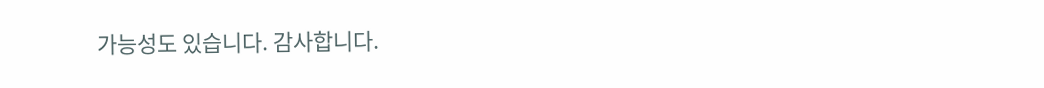가능성도 있습니다. 감사합니다.